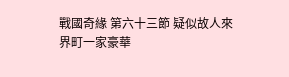戰國奇緣 第六十三節 疑似故人來
界町一家豪華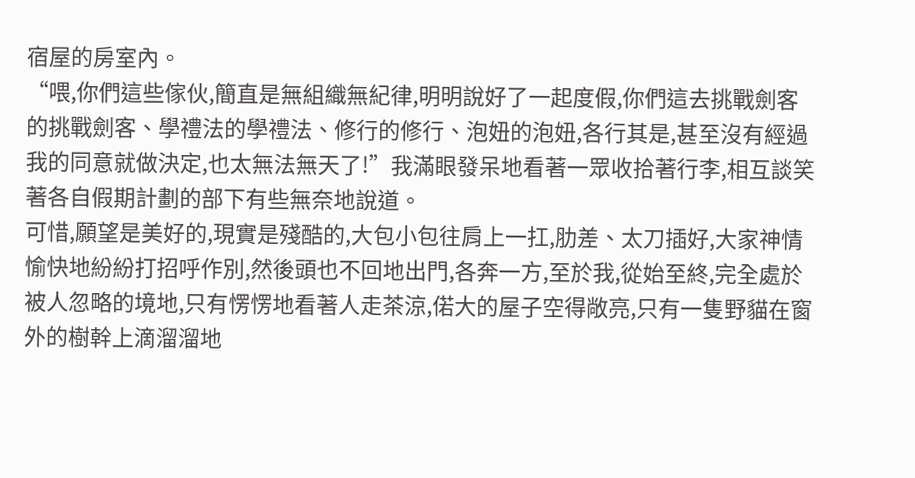宿屋的房室內。
“喂,你們這些傢伙,簡直是無組織無紀律,明明說好了一起度假,你們這去挑戰劍客的挑戰劍客、學禮法的學禮法、修行的修行、泡妞的泡妞,各行其是,甚至沒有經過我的同意就做決定,也太無法無天了!”我滿眼發呆地看著一眾收拾著行李,相互談笑著各自假期計劃的部下有些無奈地說道。
可惜,願望是美好的,現實是殘酷的,大包小包往肩上一扛,肋差、太刀插好,大家神情愉快地紛紛打招呼作別,然後頭也不回地出門,各奔一方,至於我,從始至終,完全處於被人忽略的境地,只有愣愣地看著人走茶涼,偌大的屋子空得敞亮,只有一隻野貓在窗外的樹幹上滴溜溜地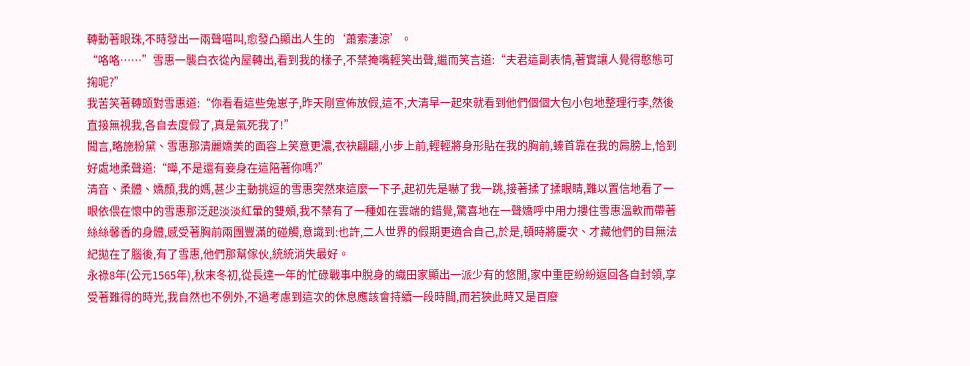轉動著眼珠,不時發出一兩聲喵叫,愈發凸顯出人生的‘蕭索淒涼’。
“咯咯……”雪惠一襲白衣從內屋轉出,看到我的樣子,不禁掩嘴輕笑出聲,繼而笑言道:“夫君這副表情,著實讓人覺得憨態可掬呢?”
我苦笑著轉頭對雪惠道:“你看看這些兔崽子,昨天剛宣佈放假,這不,大清早一起來就看到他們個個大包小包地整理行李,然後直接無視我,各自去度假了,真是氣死我了!”
聞言,略施粉黛、雪惠那清麗嬌美的面容上笑意更濃,衣袂翩翩,小步上前,輕輕將身形貼在我的胸前,螓首靠在我的肩膀上,恰到好處地柔聲道:“曄,不是還有妾身在這陪著你嗎?”
清音、柔體、嬌顏,我的媽,甚少主動挑逗的雪惠突然來這麼一下子,起初先是嚇了我一跳,接著揉了揉眼睛,難以置信地看了一眼依偎在懷中的雪惠那泛起淡淡紅暈的雙頰,我不禁有了一種如在雲端的錯覺,驚喜地在一聲嬌呼中用力摟住雪惠溫軟而帶著絲絲馨香的身體,感受著胸前兩團豐滿的碰觸,意識到:也許,二人世界的假期更適合自己,於是,頓時將慶次、才藏他們的目無法紀拋在了腦後,有了雪惠,他們那幫傢伙,統統消失最好。
永祿8年(公元1565年),秋末冬初,從長達一年的忙碌戰事中脫身的織田家顯出一派少有的悠閒,家中重臣紛紛返回各自封領,享受著難得的時光,我自然也不例外,不過考慮到這次的休息應該會持續一段時間,而若狹此時又是百廢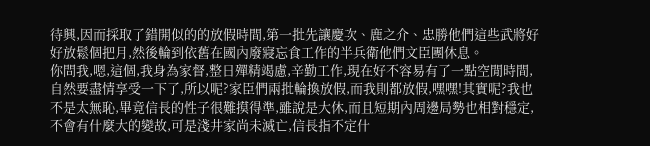待興,因而採取了錯開似的的放假時間,第一批先讓慶次、鹿之介、忠勝他們這些武將好好放鬆個把月,然後輪到依舊在國內廢寢忘食工作的半兵衛他們文臣團休息。
你問我,嗯,這個,我身為家督,整日殫精竭慮,辛勤工作,現在好不容易有了一點空閒時間,自然要盡情享受一下了,所以呢?家臣們兩批輪換放假,而我則都放假,嘿嘿!其實呢?我也不是太無恥,畢竟信長的性子很難摸得準,雖說是大休,而且短期內周邊局勢也相對穩定,不會有什麼大的變故,可是淺井家尚未滅亡,信長指不定什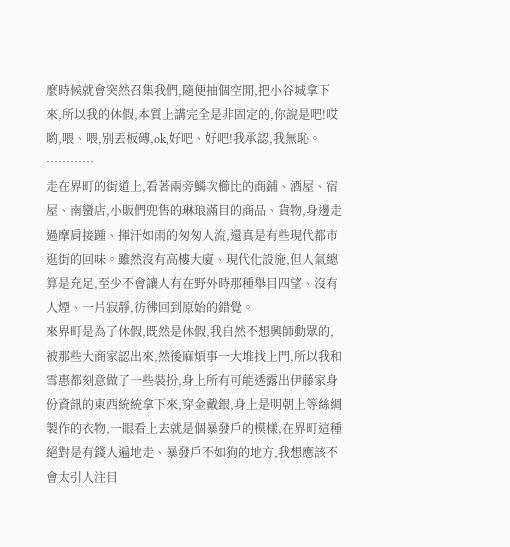麼時候就會突然召集我們,隨便抽個空閒,把小谷城拿下來,所以我的休假,本質上講完全是非固定的,你說是吧!哎喲,喂、喂,別丟板磚,ok,好吧、好吧!我承認,我無恥。
…………
走在界町的街道上,看著兩旁鱗次櫛比的商鋪、酒屋、宿屋、南蠻店,小販們兜售的琳琅滿目的商品、貨物,身邊走過摩肩接踵、揮汗如雨的匆匆人流,還真是有些現代都市逛街的回味。雖然沒有高樓大廈、現代化設施,但人氣總算是充足,至少不會讓人有在野外時那種舉目四望、沒有人煙、一片寂靜,彷彿回到原始的錯覺。
來界町是為了休假,既然是休假,我自然不想興師動眾的,被那些大商家認出來,然後麻煩事一大堆找上門,所以我和雪惠都刻意做了一些裝扮,身上所有可能透露出伊藤家身份資訊的東西統統拿下來,穿金戴銀,身上是明朝上等絲綢製作的衣物,一眼看上去就是個暴發戶的模樣,在界町這種絕對是有錢人遍地走、暴發戶不如狗的地方,我想應該不會太引人注目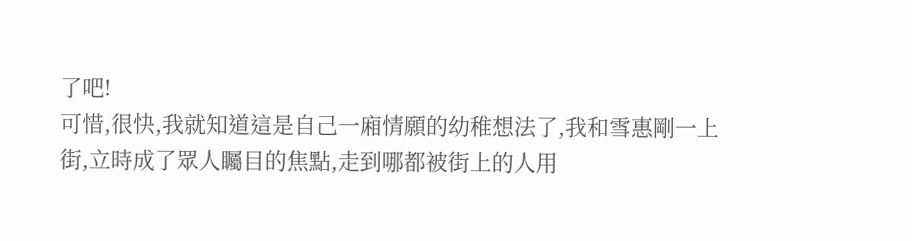了吧!
可惜,很快,我就知道這是自己一廂情願的幼稚想法了,我和雪惠剛一上街,立時成了眾人矚目的焦點,走到哪都被街上的人用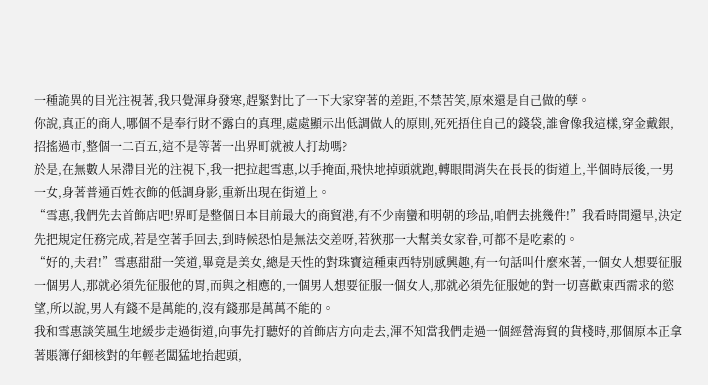一種詭異的目光注視著,我只覺渾身發寒,趕緊對比了一下大家穿著的差距,不禁苦笑,原來還是自己做的孽。
你說,真正的商人,哪個不是奉行財不露白的真理,處處顯示出低調做人的原則,死死捂住自己的錢袋,誰會像我這樣,穿金戴銀,招搖過市,整個一二百五,這不是等著一出界町就被人打劫嗎?
於是,在無數人呆滯目光的注視下,我一把拉起雪惠,以手掩面,飛快地掉頭就跑,轉眼間消失在長長的街道上,半個時辰後,一男一女,身著普通百姓衣飾的低調身影,重新出現在街道上。
“雪惠,我們先去首飾店吧!界町是整個日本目前最大的商貿港,有不少南蠻和明朝的珍品,咱們去挑幾件!”我看時間還早,決定先把規定任務完成,若是空著手回去,到時候恐怕是無法交差呀,若狹那一大幫美女家眷,可都不是吃素的。
“好的,夫君!”雪惠甜甜一笑道,畢竟是美女,總是天性的對珠寶這種東西特別感興趣,有一句話叫什麼來著,一個女人想要征服一個男人,那就必須先征服他的胃,而與之相應的,一個男人想要征服一個女人,那就必須先征服她的對一切喜歡東西需求的慾望,所以說,男人有錢不是萬能的,沒有錢那是萬萬不能的。
我和雪惠談笑風生地緩步走過街道,向事先打聽好的首飾店方向走去,渾不知當我們走過一個經營海貿的貨棧時,那個原本正拿著賬簿仔細核對的年輕老闆猛地抬起頭,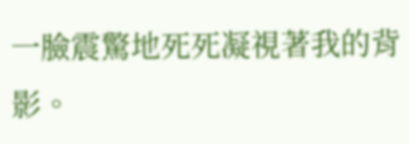一臉震驚地死死凝視著我的背影。